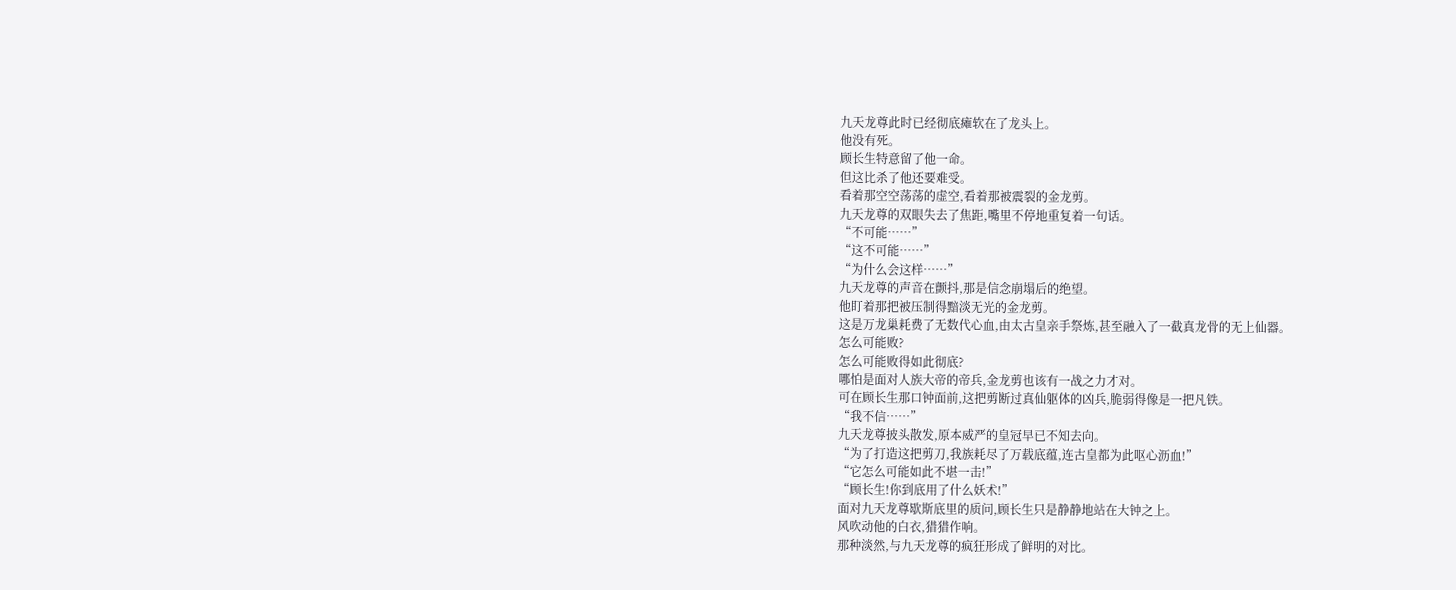九天龙尊此时已经彻底瘫软在了龙头上。
他没有死。
顾长生特意留了他一命。
但这比杀了他还要难受。
看着那空空荡荡的虚空,看着那被震裂的金龙剪。
九天龙尊的双眼失去了焦距,嘴里不停地重复着一句话。
“不可能……”
“这不可能……”
“为什么会这样……”
九天龙尊的声音在颤抖,那是信念崩塌后的绝望。
他盯着那把被压制得黯淡无光的金龙剪。
这是万龙巢耗费了无数代心血,由太古皇亲手祭炼,甚至融入了一截真龙骨的无上仙器。
怎么可能败?
怎么可能败得如此彻底?
哪怕是面对人族大帝的帝兵,金龙剪也该有一战之力才对。
可在顾长生那口钟面前,这把剪断过真仙躯体的凶兵,脆弱得像是一把凡铁。
“我不信……”
九天龙尊披头散发,原本威严的皇冠早已不知去向。
“为了打造这把剪刀,我族耗尽了万载底蕴,连古皇都为此呕心沥血!”
“它怎么可能如此不堪一击!”
“顾长生!你到底用了什么妖术!”
面对九天龙尊歇斯底里的质问,顾长生只是静静地站在大钟之上。
风吹动他的白衣,猎猎作响。
那种淡然,与九天龙尊的疯狂形成了鲜明的对比。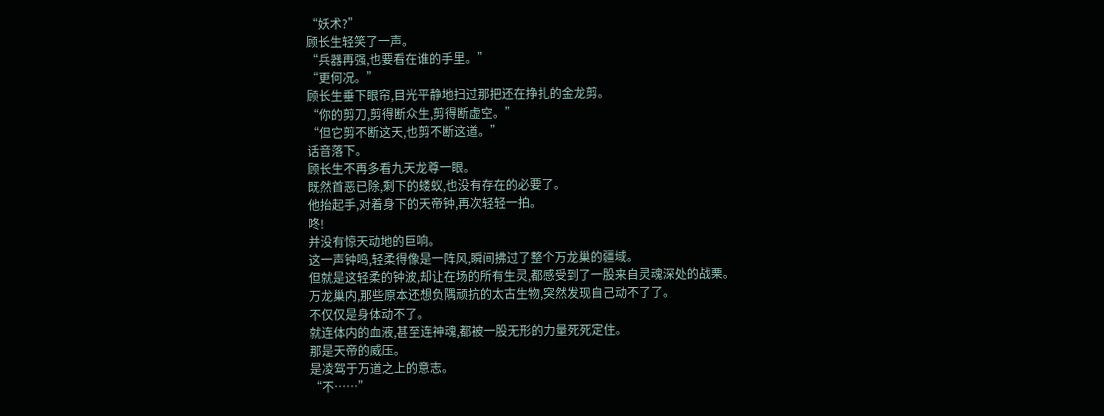“妖术?”
顾长生轻笑了一声。
“兵器再强,也要看在谁的手里。”
“更何况。”
顾长生垂下眼帘,目光平静地扫过那把还在挣扎的金龙剪。
“你的剪刀,剪得断众生,剪得断虚空。”
“但它剪不断这天,也剪不断这道。”
话音落下。
顾长生不再多看九天龙尊一眼。
既然首恶已除,剩下的蝼蚁,也没有存在的必要了。
他抬起手,对着身下的天帝钟,再次轻轻一拍。
咚!
并没有惊天动地的巨响。
这一声钟鸣,轻柔得像是一阵风,瞬间拂过了整个万龙巢的疆域。
但就是这轻柔的钟波,却让在场的所有生灵,都感受到了一股来自灵魂深处的战栗。
万龙巢内,那些原本还想负隅顽抗的太古生物,突然发现自己动不了了。
不仅仅是身体动不了。
就连体内的血液,甚至连神魂,都被一股无形的力量死死定住。
那是天帝的威压。
是凌驾于万道之上的意志。
“不……”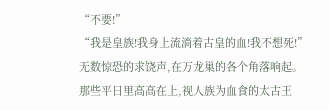“不要!”
“我是皇族!我身上流淌着古皇的血!我不想死!”
无数惊恐的求饶声,在万龙巢的各个角落响起。
那些平日里高高在上,视人族为血食的太古王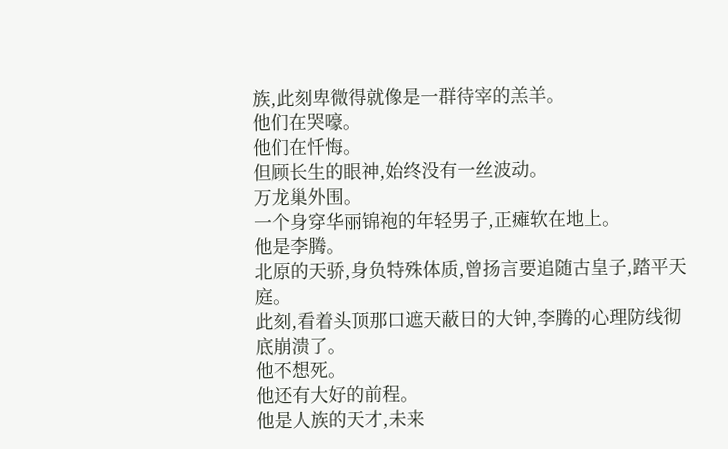族,此刻卑微得就像是一群待宰的羔羊。
他们在哭嚎。
他们在忏悔。
但顾长生的眼神,始终没有一丝波动。
万龙巢外围。
一个身穿华丽锦袍的年轻男子,正瘫软在地上。
他是李腾。
北原的天骄,身负特殊体质,曾扬言要追随古皇子,踏平天庭。
此刻,看着头顶那口遮天蔽日的大钟,李腾的心理防线彻底崩溃了。
他不想死。
他还有大好的前程。
他是人族的天才,未来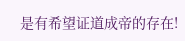是有希望证道成帝的存在!